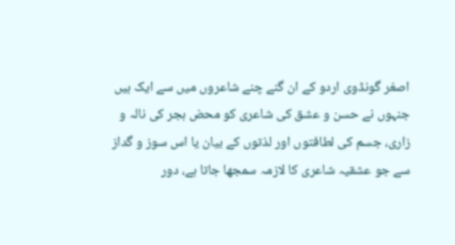اصغر گونڈوی اردو کے ان گنے چنے شاعروں میں سے ایک ہیں جنہوں نے حسن و عشق کی شاعری کو محض ہجر کی نالہ و زاری، جسم کی لطافتوں اور لذتوں کے بیان یا اس سوز و گداز سے جو عشقیہ شاعری کا لازمہ سمجھا جاتا ہے، دور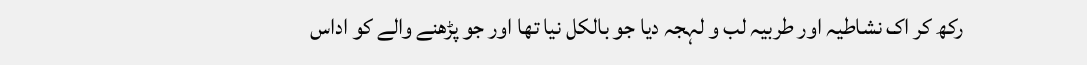رکھ کر اک نشاطیہ اور طربیہ لب و لہجہ دیا جو بالکل نیا تھا اور جو پڑھنے والے کو اداس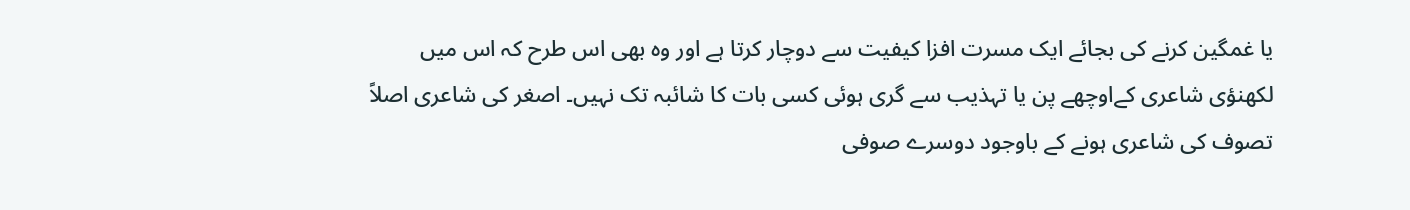یا غمگین کرنے کی بجائے ایک مسرت افزا کیفیت سے دوچار کرتا ہے اور وہ بھی اس طرح کہ اس میں لکھنؤی شاعری کےاوچھے پن یا تہذیب سے گری ہوئی کسی بات کا شائبہ تک نہیں۔ اصغر کی شاعری اصلاً تصوف کی شاعری ہونے کے باوجود دوسرے صوفی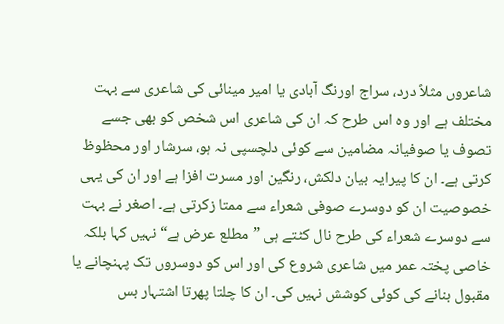شاعروں مثلاً درد، سراج اورنگ آبادی یا امیر مینائی کی شاعری سے بہت مختلف ہے اور وہ اس طرح کہ ان کی شاعری اس شخص کو بھی جسے تصوف یا صوفیانہ مضامین سے کوئی دلچسپی نہ ہو، سرشار اور محظوظ کرتی ہے۔ ان کا پیرایہ بیان دلکش، رنگین اور مسرت افزا ہے اور ان کی یہی خصوصیت ان کو دوسرے صوفی شعراء سے ممتا زکرتی ہے۔ اصغر نے بہت سے دوسرے شعراء کی طرح نال کٹتے ہی ”مطلع عرض ہے“ نہیں کہا بلکہ خاصی پختہ عمر میں شاعری شروع کی اور اس کو دوسروں تک پہنچانے یا مقبول بنانے کی کوئی کوشش نہیں کی۔ ان کا چلتا پھرتا اشتہار بس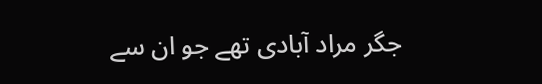جگر مراد آبادی تھے جو ان سے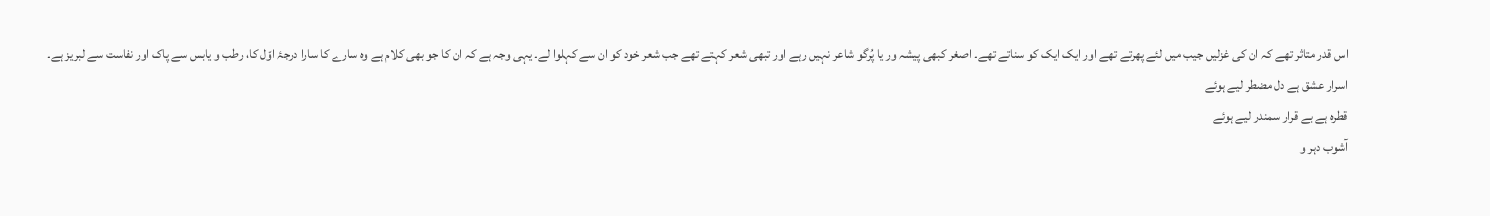اس قدر متاثر تھے کہ ان کی غزلیں جیب میں لئے پھرتے تھے اور ایک ایک کو سناتے تھے۔ اصغر کبھی پیشہ ور یا پُرگو شاعر نہیں رہے اور تبھی شعر کہتے تھے جب شعر خود کو ان سے کہلوا لے۔ یہی وجہ ہے کہ ان کا جو بھی کلام ہے وہ سارے کا سارا درجۂ اوّل کا، رطب و یابس سے پاک اور نفاست سے لبریز ہے۔
اسرار عشق ہے دل مضطر لیے ہوئے
قطرہ ہے بے قرار سمندر لیے ہوئے
آشوب دہر و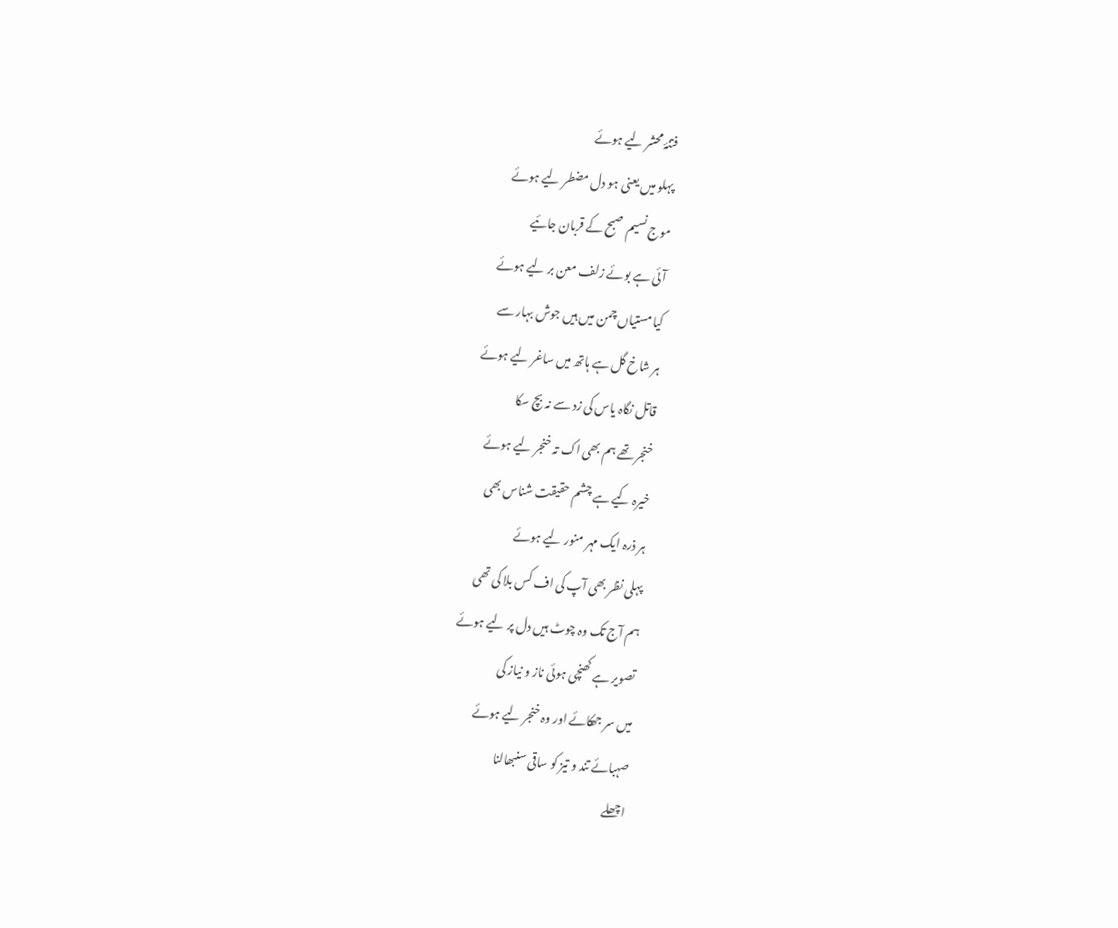فتنۂ محشر لیے ہوئے
پہلو میں یعنی ہو دل مضطر لیے ہوئے
موج نسیم صبح کے قربان جائیے
آئی ہے بوئے زلف معن بر لیے ہوئے
کیا مستیاں چمن میں ہیں جوش بہار سے
ہر شاخ گل ہے ہاتھ میں ساغر لیے ہوئے
قاتل نگاہ یاس کی زد سے نہ بچ سکا
خنجر تھے ہم بھی اک تہ خنجر لیے ہوئے
خیرہ کیے ہے چشم حقیقت شناس بھی
ہر ذرہ ایک مہر منور لیے ہوئے
پہلی نظر بھی آپ کی اف کس بلا کی تھی
ہم آج تک وہ چوٹ ہیں دل پر لیے ہوئے
تصویر ہے کھنچی ہوئی ناز و نیاز کی
میں سر جھکائے اور وہ خنجر لیے ہوئے
صہبائے تند و تیز کو ساقی سنبھالنا
اچھلے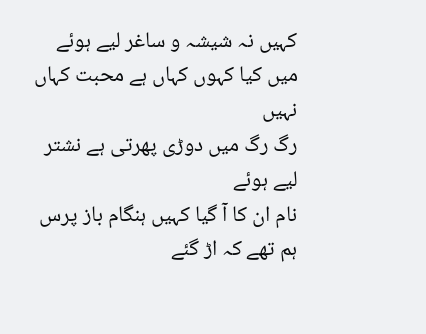کہیں نہ شیشہ و ساغر لیے ہوئے
میں کیا کہوں کہاں ہے محبت کہاں نہیں
رگ رگ میں دوڑی پھرتی ہے نشتر لیے ہوئے
نام ان کا آ گیا کہیں ہنگام باز پرس
ہم تھے کہ اڑ گئے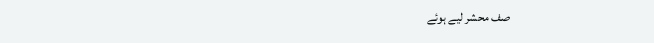صف محشر لیے ہوئے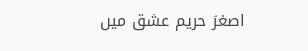اصغرؔ حریم عشق میں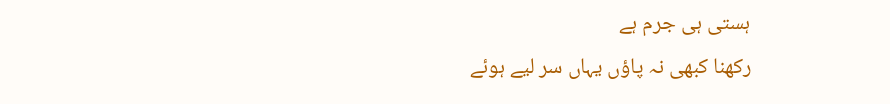ہستی ہی جرم ہے
رکھنا کبھی نہ پاؤں یہاں سر لیے ہوئے